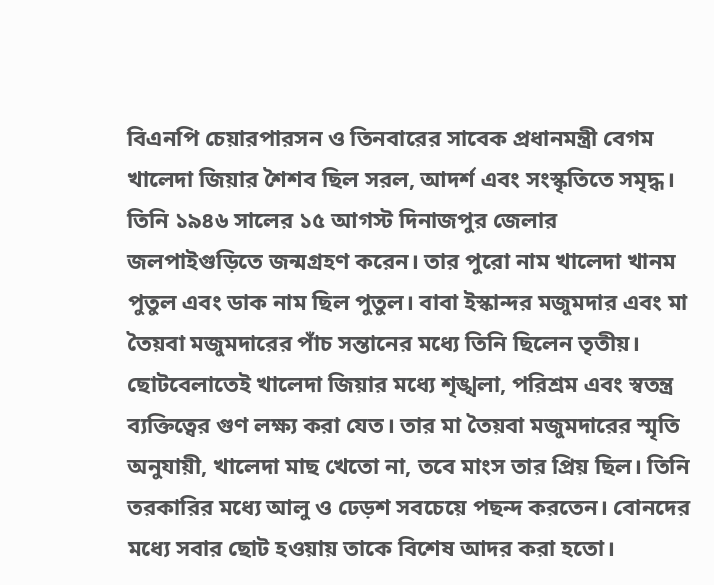বিএনপি চেয়ারপারসন ও তিনবারের সাবেক প্রধানমন্ত্রী বেগম খালেদা জিয়ার শৈশব ছিল সরল, আদর্শ এবং সংস্কৃতিতে সমৃদ্ধ। তিনি ১৯৪৬ সালের ১৫ আগস্ট দিনাজপুর জেলার জলপাইগুড়িতে জন্মগ্রহণ করেন। তার পুরো নাম খালেদা খানম পুতুল এবং ডাক নাম ছিল পুতুল। বাবা ইস্কান্দর মজুমদার এবং মা তৈয়বা মজুমদারের পাঁচ সন্তানের মধ্যে তিনি ছিলেন তৃতীয়।
ছোটবেলাতেই খালেদা জিয়ার মধ্যে শৃঙ্খলা, পরিশ্রম এবং স্বতন্ত্র ব্যক্তিত্বের গুণ লক্ষ্য করা যেত। তার মা তৈয়বা মজুমদারের স্মৃতি অনুযায়ী, খালেদা মাছ খেতো না, তবে মাংস তার প্রিয় ছিল। তিনি তরকারির মধ্যে আলু ও ঢেড়শ সবচেয়ে পছন্দ করতেন। বোনদের মধ্যে সবার ছোট হওয়ায় তাকে বিশেষ আদর করা হতো।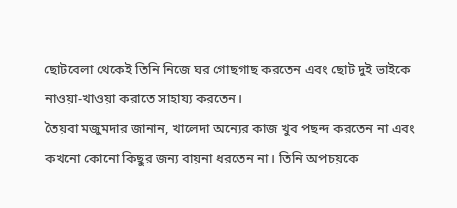ছোটবেলা থেকেই তিনি নিজে ঘর গোছগাছ করতেন এবং ছোট দুই ভাইকে নাওয়া-খাওয়া করাতে সাহায্য করতেন।
তৈয়বা মজুমদার জানান, খালেদা অন্যের কাজ খুব পছন্দ করতেন না এবং কখনো কোনো কিছুর জন্য বায়না ধরতেন না। তিনি অপচয়কে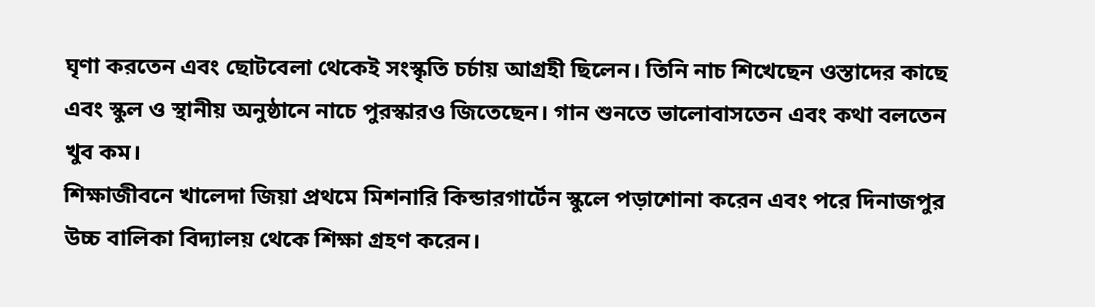ঘৃণা করতেন এবং ছোটবেলা থেকেই সংস্কৃতি চর্চায় আগ্রহী ছিলেন। তিনি নাচ শিখেছেন ওস্তাদের কাছে এবং স্কুল ও স্থানীয় অনুষ্ঠানে নাচে পুরস্কারও জিতেছেন। গান শুনতে ভালোবাসতেন এবং কথা বলতেন খুব কম।
শিক্ষাজীবনে খালেদা জিয়া প্রথমে মিশনারি কিন্ডারগার্টেন স্কুলে পড়াশোনা করেন এবং পরে দিনাজপুর উচ্চ বালিকা বিদ্যালয় থেকে শিক্ষা গ্রহণ করেন।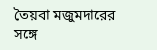তৈয়বা মজুমদারের সঙ্গে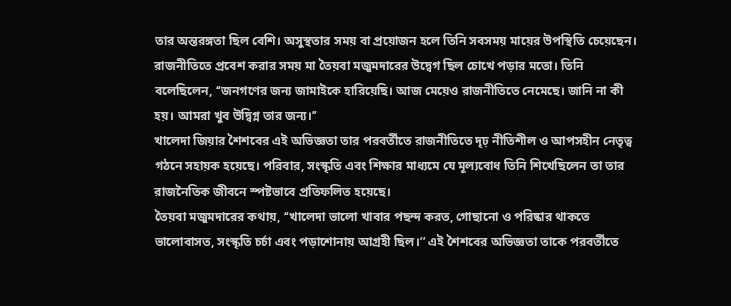তার অন্তরঙ্গতা ছিল বেশি। অসুস্থতার সময় বা প্রয়োজন হলে তিনি সবসময় মায়ের উপস্থিতি চেয়েছেন।
রাজনীতিতে প্রবেশ করার সময় মা তৈয়বা মজুমদারের উদ্বেগ ছিল চোখে পড়ার মতো। তিনি বলেছিলেন, ‘‘জনগণের জন্য জামাইকে হারিয়েছি। আজ মেয়েও রাজনীতিতে নেমেছে। জানি না কী হয়। আমরা খুব উদ্বিগ্ন তার জন্য।’’
খালেদা জিয়ার শৈশবের এই অভিজ্ঞতা তার পরবর্তীতে রাজনীতিতে দৃঢ় নীতিশীল ও আপসহীন নেতৃত্ব গঠনে সহায়ক হয়েছে। পরিবার, সংস্কৃতি এবং শিক্ষার মাধ্যমে যে মূল্যবোধ তিনি শিখেছিলেন তা তার রাজনৈতিক জীবনে স্পষ্টভাবে প্রতিফলিত হয়েছে।
তৈয়বা মজুমদারের কথায়, ‘‘খালেদা ভালো খাবার পছন্দ করত, গোছানো ও পরিষ্কার থাকতে ভালোবাসত, সংস্কৃতি চর্চা এবং পড়াশোনায় আগ্রহী ছিল।’’ এই শৈশবের অভিজ্ঞতা তাকে পরবর্তীতে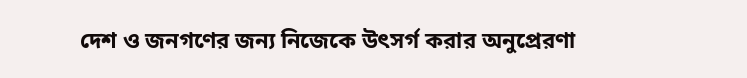দেশ ও জনগণের জন্য নিজেকে উৎসর্গ করার অনুপ্রেরণা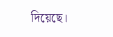দিয়েছে।